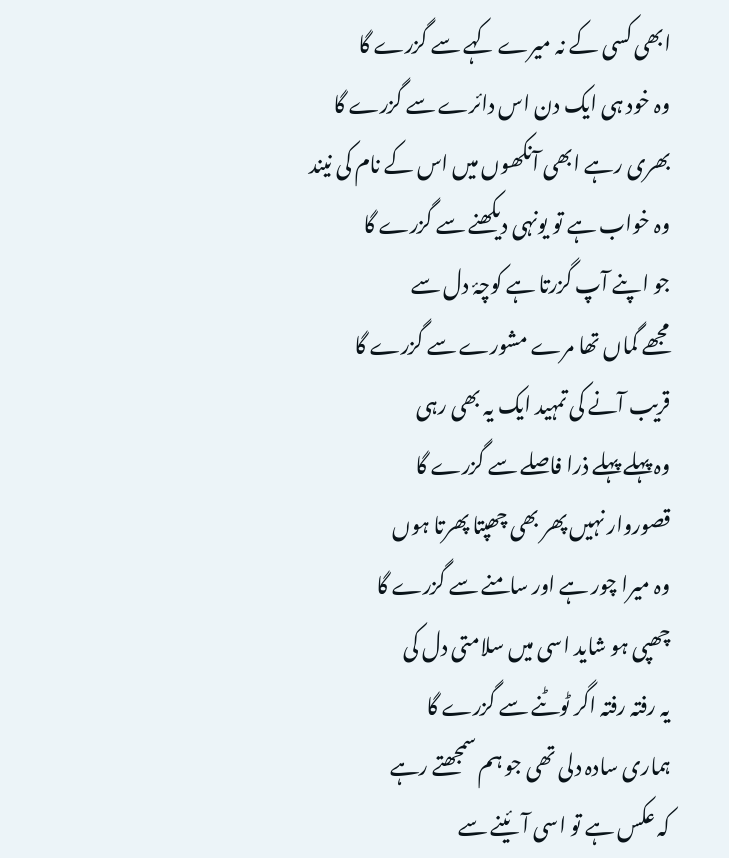ابھی کسی کے نہ میرے کہے سے گزرے گا
وہ خود ہی ایک دن اس دائرے سے گزرے گا
بھری رہے ابھی آنکھوں میں اس کے نام کی نیند
وہ خواب ہے تو یونہی دیکھنے سے گزرے گا
جو اپنے آپ گزرتا ہے کوچۂ دل سے
مجھے گماں تھا مرے مشورے سے گزرے گا
قریب آنے کی تمہید ایک یہ بھی رہی
وہ پہلے پہلے ذرا فاصلے سے گزرے گا
قصوروار نہیں پھر بھی چھپتا پھرتا ہوں
وہ میرا چور ہے اور سامنے سے گزرے گا
چھپی ہو شاید اسی میں سلامتی دل کی
یہ رفتہ رفتہ اگر ٹوٹنے سے گزرے گا
ہماری سادہ دلی تھی جو ہم سمجھتے رہے
کہ عکس ہے تو اسی آئینے سے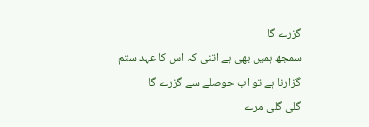گزرے گا
سمجھ ہمیں بھی ہے اتنی کہ اس کا عہد ستم
گزارنا ہے تو اب حوصلے سے گزرے گا
گلی گلی مرے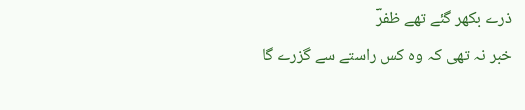ذرے بکھر گئے تھے ظفرؔ
خبر نہ تھی کہ وہ کس راستے سے گزرے گا